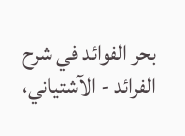بحر الفوائد في شرح الفرائد - الآشتياني،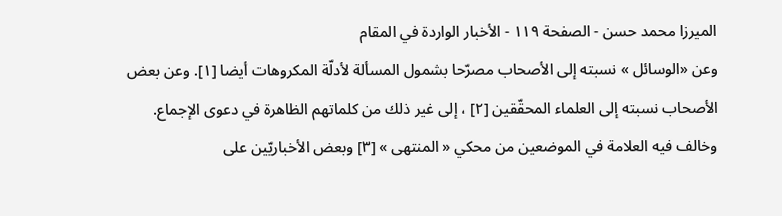الميرزا محمد حسن - الصفحة ١١٩ - الأخبار الواردة في المقام
وعن «الوسائل » نسبته إلى الأصحاب مصرّحا بشمول المسألة لأدلّة المكروهات أيضا [١]. وعن بعض الأصحاب نسبته إلى العلماء المحقّقين [٢] ، إلى غير ذلك من كلماتهم الظاهرة في دعوى الإجماع.
وخالف فيه العلامة في الموضعين من محكي « المنتهى » [٣] وبعض الأخباريّين على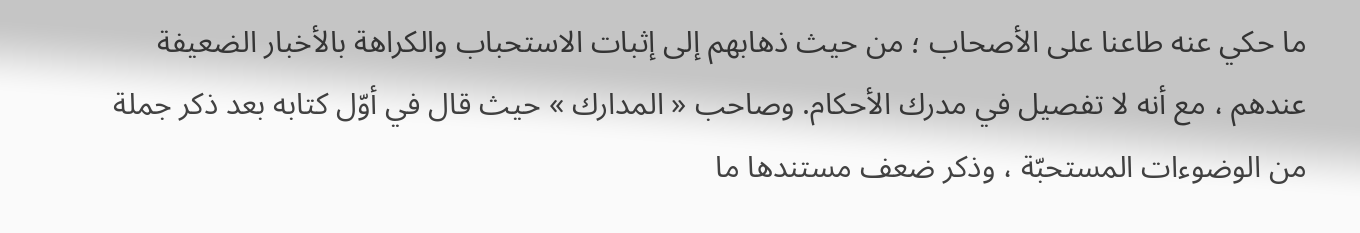ما حكي عنه طاعنا على الأصحاب ؛ من حيث ذهابهم إلى إثبات الاستحباب والكراهة بالأخبار الضعيفة عندهم ، مع أنه لا تفصيل في مدرك الأحكام. وصاحب « المدارك » حيث قال في أوّل كتابه بعد ذكر جملة من الوضوءات المستحبّة ، وذكر ضعف مستندها ما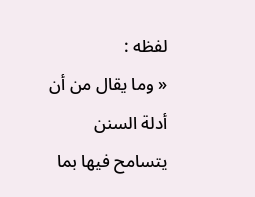لفظه :
« وما يقال من أن أدلة السنن يتسامح فيها بما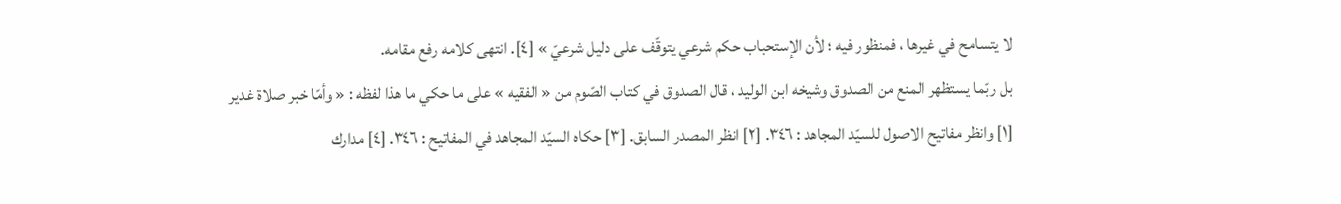لا يتسامح في غيرها ، فمنظور فيه ؛ لأن الإستحباب حكم شرعي يتوقّف على دليل شرعيّ » [٤]. انتهى كلامه رفع مقامه.
بل ربّما يستظهر المنع من الصدوق وشيخه ابن الوليد ، قال الصدوق في كتاب الصّوم من « الفقيه » على ما حكي ما هذا لفظه : « وأمّا خبر صلاة غدير
[١] وانظر مفاتيح الاصول للسيّد المجاهد : ٣٤٦. [٢] انظر المصدر السابق. [٣] حكاه السيّد المجاهد في المفاتيح : ٣٤٦. [٤] مدارك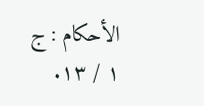الأحكام : ج ١ / ١٣.